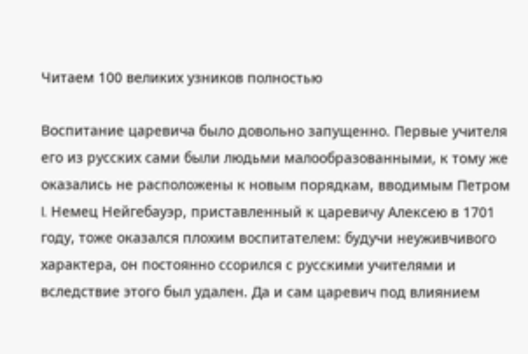Читаем 100 великих узников полностью

Воспитание царевича было довольно запущенно. Первые учителя его из русских сами были людьми малообразованными, к тому же оказались не расположены к новым порядкам, вводимым Петром I. Немец Нейгебауэр, приставленный к царевичу Алексею в 1701 году, тоже оказался плохим воспитателем: будучи неуживчивого характера, он постоянно ссорился с русскими учителями и вследствие этого был удален. Да и сам царевич под влиянием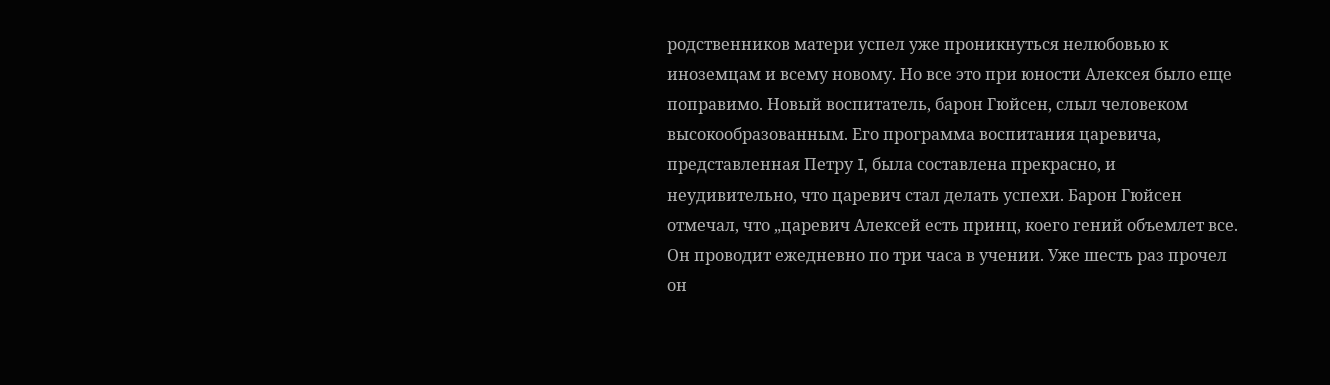родственников матери успел уже проникнуться нелюбовью к иноземцам и всему новому. Но все это при юности Алексея было еще поправимо. Новый воспитатель, барон Гюйсен, слыл человеком высокообразованным. Его программа воспитания царевича, представленная Петру I, была составлена прекрасно, и неудивительно, что царевич стал делать успехи. Барон Гюйсен отмечал, что „царевич Алексей есть принц, коего гений объемлет все. Он проводит ежедневно по три часа в учении. Уже шесть раз прочел он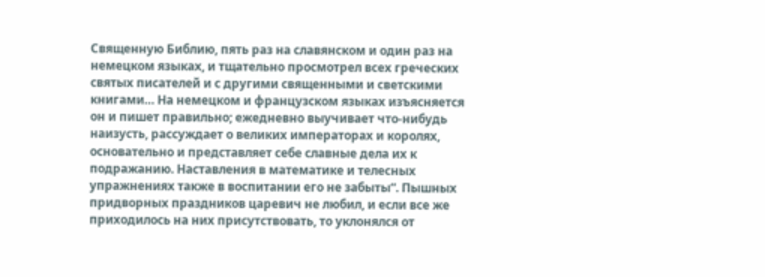Священную Библию, пять раз на славянском и один раз на немецком языках, и тщательно просмотрел всех греческих святых писателей и с другими священными и светскими книгами… На немецком и французском языках изъясняется он и пишет правильно; ежедневно выучивает что-нибудь наизусть, рассуждает о великих императорах и королях, основательно и представляет себе славные дела их к подражанию. Наставления в математике и телесных упражнениях также в воспитании его не забыты“. Пышных придворных праздников царевич не любил, и если все же приходилось на них присутствовать, то уклонялся от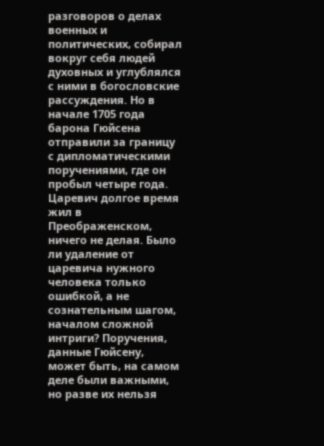разговоров о делах военных и политических, собирал вокруг себя людей духовных и углублялся с ними в богословские рассуждения. Но в начале 1705 года барона Гюйсена отправили за границу с дипломатическими поручениями, где он пробыл четыре года. Царевич долгое время жил в Преображенском, ничего не делая. Было ли удаление от царевича нужного человека только ошибкой, а не сознательным шагом, началом сложной интриги? Поручения, данные Гюйсену, может быть, на самом деле были важными, но разве их нельзя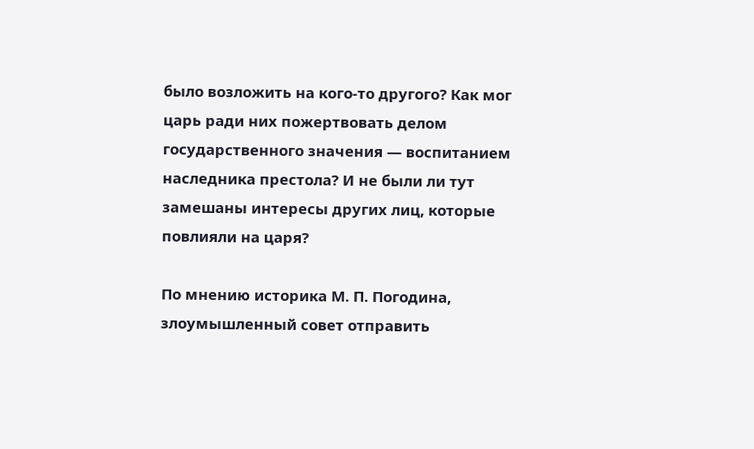было возложить на кого-то другого? Как мог царь ради них пожертвовать делом государственного значения — воспитанием наследника престола? И не были ли тут замешаны интересы других лиц, которые повлияли на царя?

По мнению историка М. П. Погодина, злоумышленный совет отправить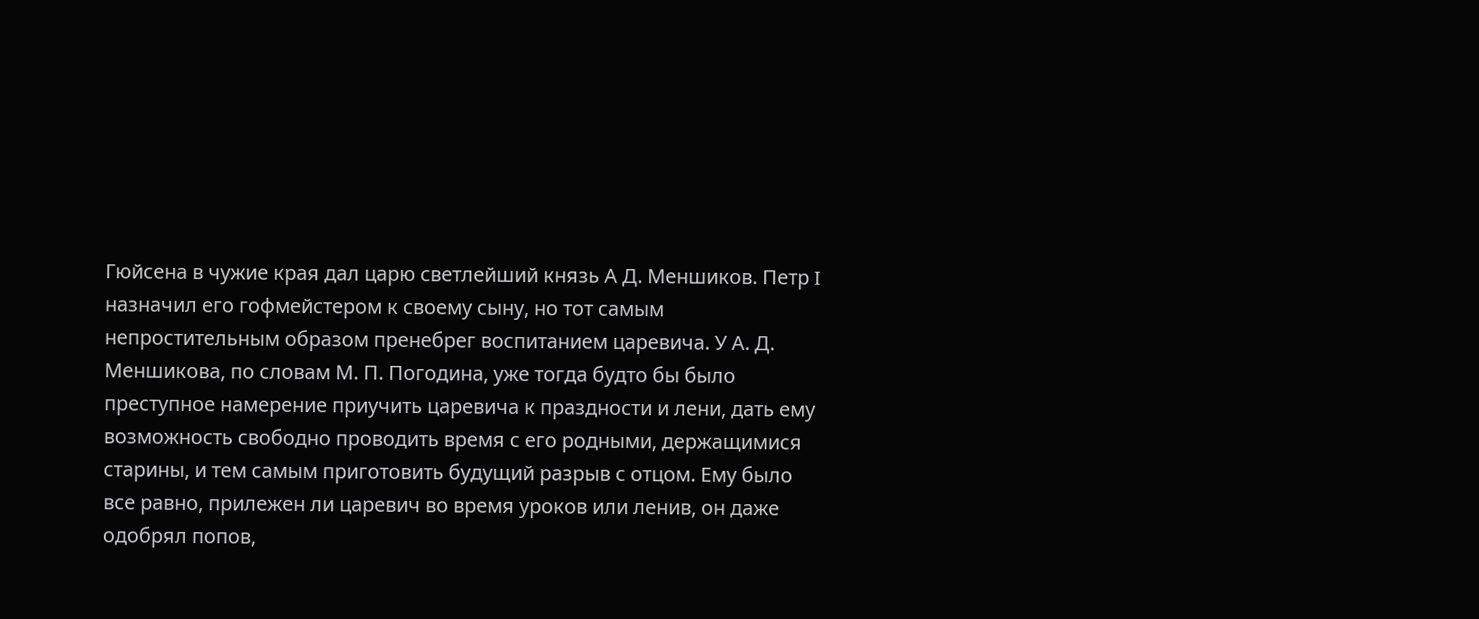Гюйсена в чужие края дал царю светлейший князь А Д. Меншиков. Петр I назначил его гофмейстером к своему сыну, но тот самым непростительным образом пренебрег воспитанием царевича. У А. Д. Меншикова, по словам М. П. Погодина, уже тогда будто бы было преступное намерение приучить царевича к праздности и лени, дать ему возможность свободно проводить время с его родными, держащимися старины, и тем самым приготовить будущий разрыв с отцом. Ему было все равно, прилежен ли царевич во время уроков или ленив, он даже одобрял попов,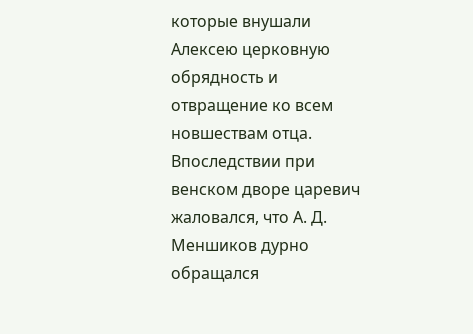которые внушали Алексею церковную обрядность и отвращение ко всем новшествам отца. Впоследствии при венском дворе царевич жаловался, что А. Д. Меншиков дурно обращался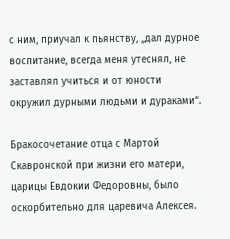с ним, приучал к пьянству, „дал дурное воспитание, всегда меня утеснял, не заставлял учиться и от юности окружил дурными людьми и дураками“.

Бракосочетание отца с Мартой Скавронской при жизни его матери, царицы Евдокии Федоровны, было оскорбительно для царевича Алексея.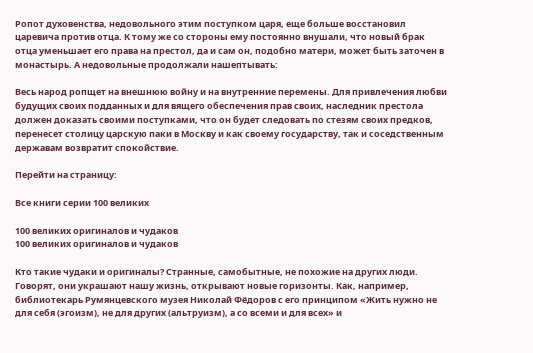Ропот духовенства, недовольного этим поступком царя, еще больше восстановил царевича против отца. К тому же со стороны ему постоянно внушали, что новый брак отца уменьшает его права на престол, да и сам он, подобно матери, может быть заточен в монастырь. А недовольные продолжали нашептывать:

Весь народ ропщет на внешнюю войну и на внутренние перемены. Для привлечения любви будущих своих подданных и для вящего обеспечения прав своих, наследник престола должен доказать своими поступками, что он будет следовать по стезям своих предков, перенесет столицу царскую паки в Москву и как своему государству, так и соседственным державам возвратит спокойствие.

Перейти на страницу:

Все книги серии 100 великих

100 великих оригиналов и чудаков
100 великих оригиналов и чудаков

Кто такие чудаки и оригиналы? Странные, самобытные, не похожие на других люди. Говорят, они украшают нашу жизнь, открывают новые горизонты. Как, например, библиотекарь Румянцевского музея Николай Фёдоров с его принципом «Жить нужно не для себя (эгоизм), не для других (альтруизм), а со всеми и для всех» и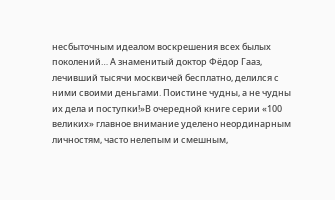несбыточным идеалом воскрешения всех былых поколений… А знаменитый доктор Фёдор Гааз, лечивший тысячи москвичей бесплатно, делился с ними своими деньгами. Поистине чудны, а не чудны их дела и поступки!»В очередной книге серии «100 великих» главное внимание уделено неординарным личностям, часто нелепым и смешным,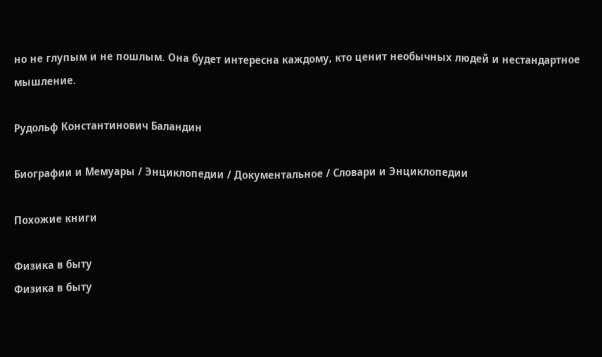но не глупым и не пошлым. Она будет интересна каждому, кто ценит необычных людей и нестандартное мышление.

Рудольф Константинович Баландин

Биографии и Мемуары / Энциклопедии / Документальное / Словари и Энциклопедии

Похожие книги

Физика в быту
Физика в быту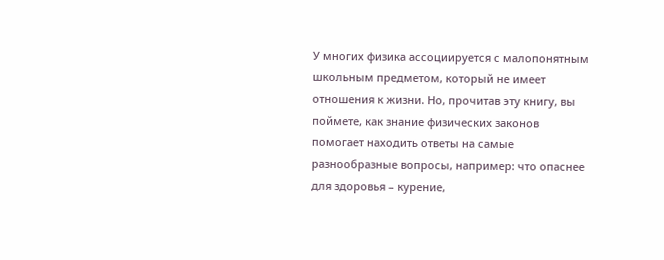У многих физика ассоциируется с малопонятным школьным предметом, который не имеет отношения к жизни. Но, прочитав эту книгу, вы поймете, как знание физических законов помогает находить ответы на самые разнообразные вопросы, например: что опаснее для здоровья – курение,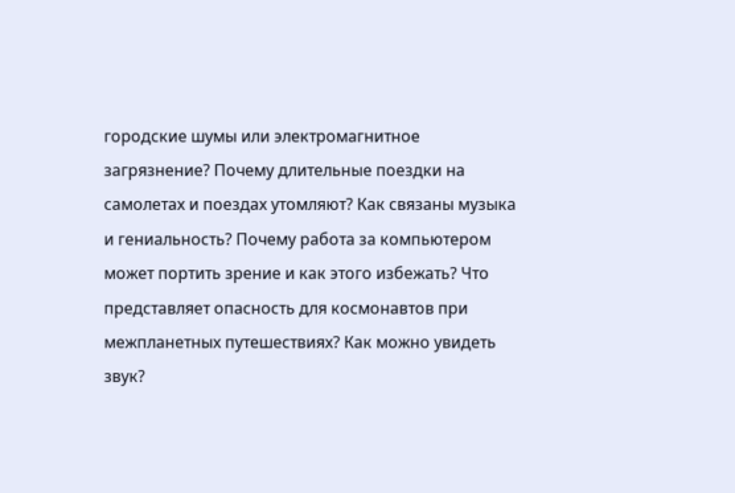городские шумы или электромагнитное загрязнение? Почему длительные поездки на самолетах и поездах утомляют? Как связаны музыка и гениальность? Почему работа за компьютером может портить зрение и как этого избежать? Что представляет опасность для космонавтов при межпланетных путешествиях? Как можно увидеть звук?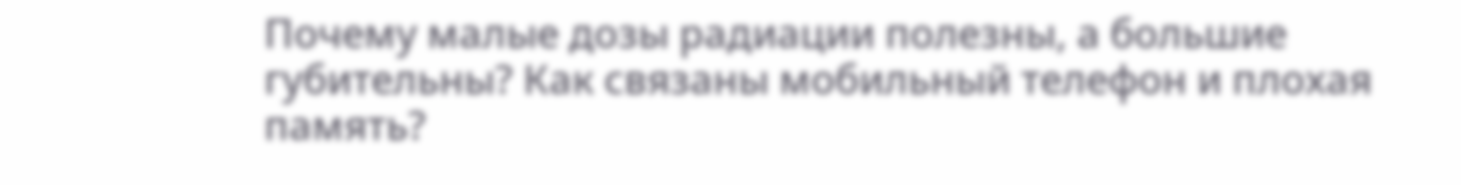Почему малые дозы радиации полезны, а большие губительны? Как связаны мобильный телефон и плохая память?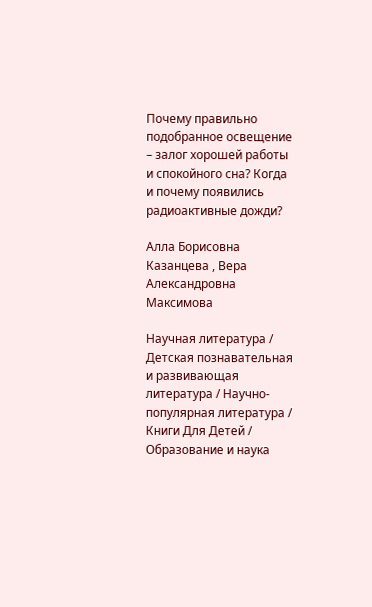Почему правильно подобранное освещение – залог хорошей работы и спокойного сна? Когда и почему появились радиоактивные дожди?

Алла Борисовна Казанцева , Вера Александровна Максимова

Научная литература / Детская познавательная и развивающая литература / Научно-популярная литература / Книги Для Детей / Образование и наука